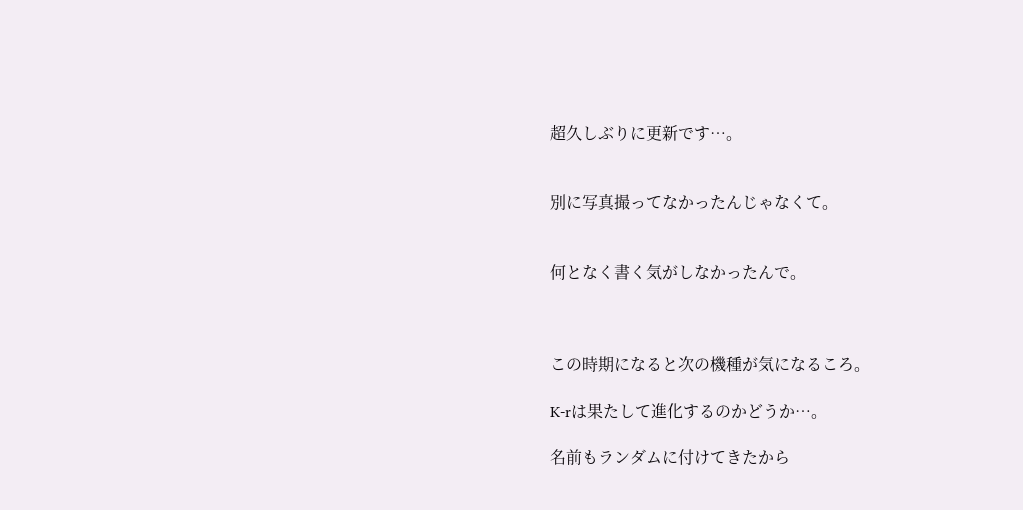超久しぶりに更新です…。


別に写真撮ってなかったんじゃなくて。


何となく書く気がしなかったんで。



この時期になると次の機種が気になるころ。

K-rは果たして進化するのかどうか…。

名前もランダムに付けてきたから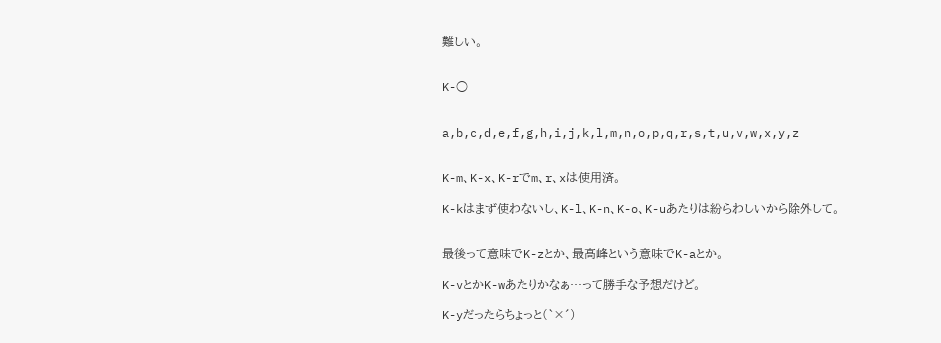難しい。


K-○


a,b,c,d,e,f,g,h,i,j,k,l,m,n,o,p,q,r,s,t,u,v,w,x,y,z


K-m、K-x、K-rでm、r、xは使用済。

K-kはまず使わないし、K-l、K-n、K-o、K-uあたりは紛らわしいから除外して。


最後って意味でK-zとか、最高峰という意味でK-aとか。

K-vとかK-wあたりかなぁ…って勝手な予想だけど。

K-yだったらちょっと(`×´)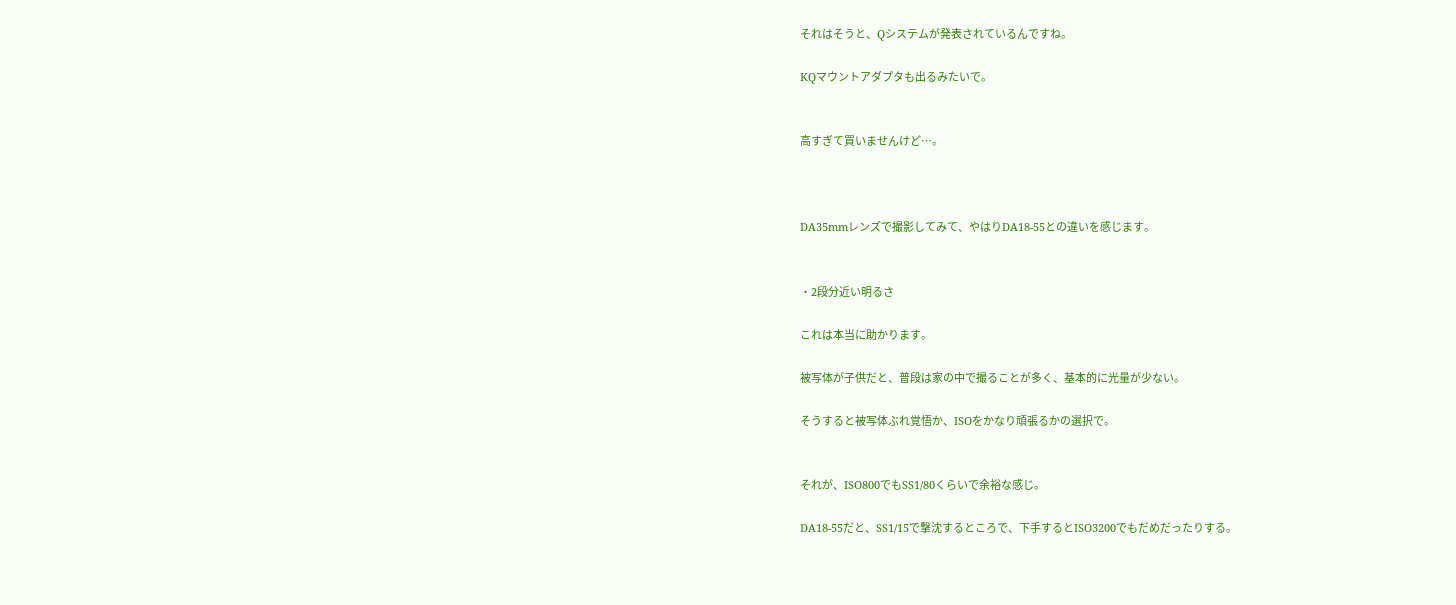それはそうと、Qシステムが発表されているんですね。

KQマウントアダプタも出るみたいで。


高すぎて買いませんけど…。



DA35mmレンズで撮影してみて、やはりDA18-55との違いを感じます。


・2段分近い明るさ

これは本当に助かります。

被写体が子供だと、普段は家の中で撮ることが多く、基本的に光量が少ない。

そうすると被写体ぶれ覚悟か、ISOをかなり頑張るかの選択で。


それが、ISO800でもSS1/80くらいで余裕な感じ。

DA18-55だと、SS1/15で撃沈するところで、下手するとISO3200でもだめだったりする。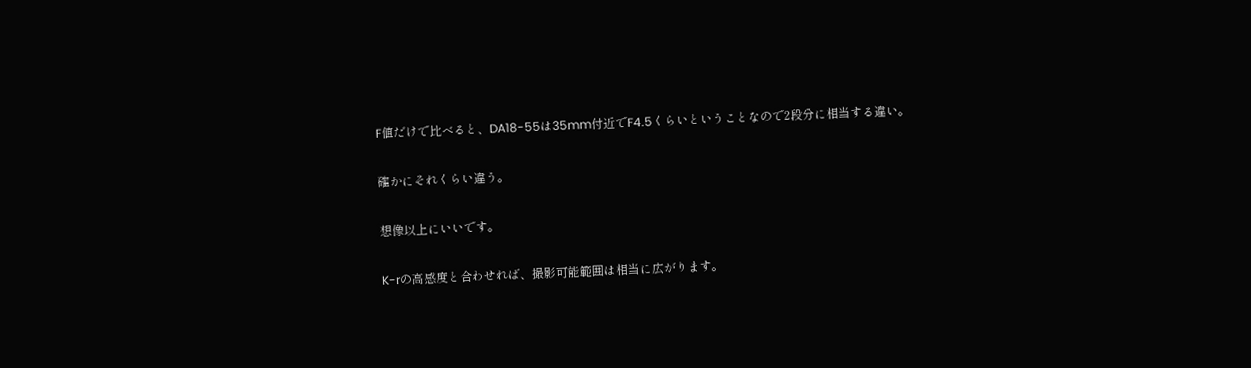F値だけで比べると、DA18-55は35mm付近でF4.5くらいということなので2段分に相当する違い。

確かにそれくらい違う。

想像以上にいいです。

K-rの高感度と合わせれば、撮影可能範囲は相当に広がります。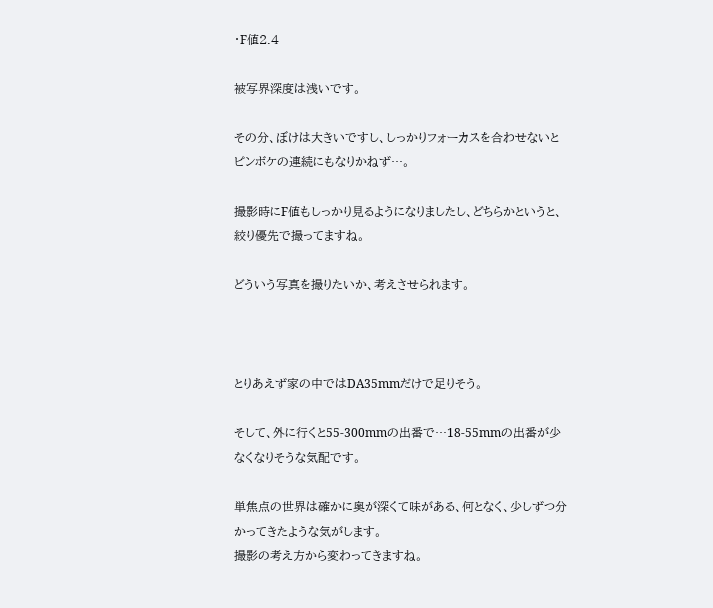・F値2.4

被写界深度は浅いです。

その分、ぼけは大きいですし、しっかりフォーカスを合わせないとピンボケの連続にもなりかねず…。

撮影時にF値もしっかり見るようになりましたし、どちらかというと、絞り優先で撮ってますね。

どういう写真を撮りたいか、考えさせられます。



とりあえず家の中ではDA35mmだけで足りそう。

そして、外に行くと55-300mmの出番で…18-55mmの出番が少なくなりそうな気配です。

単焦点の世界は確かに奥が深くて味がある、何となく、少しずつ分かってきたような気がします。
撮影の考え方から変わってきますね。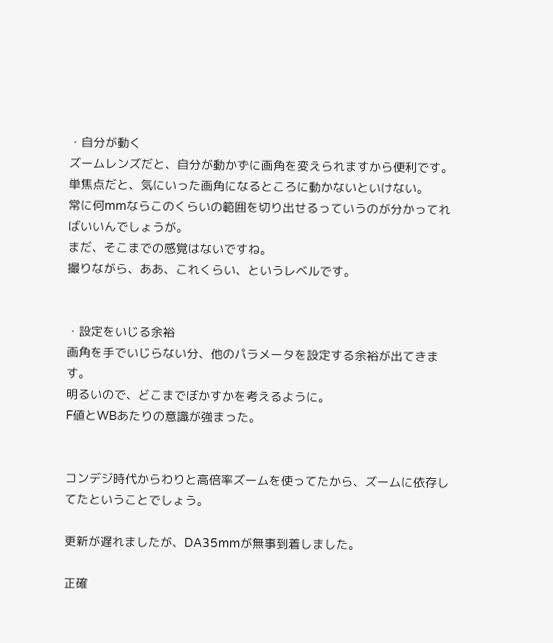・自分が動く
ズームレンズだと、自分が動かずに画角を変えられますから便利です。
単焦点だと、気にいった画角になるところに動かないといけない。
常に何mmならこのくらいの範囲を切り出せるっていうのが分かってればいいんでしょうが。
まだ、そこまでの感覚はないですね。
撮りながら、ああ、これくらい、というレベルです。


・設定をいじる余裕
画角を手でいじらない分、他のパラメータを設定する余裕が出てきます。
明るいので、どこまでぼかすかを考えるように。
F値とWBあたりの意識が強まった。


コンデジ時代からわりと高倍率ズームを使ってたから、ズームに依存してたということでしょう。

更新が遅れましたが、DA35mmが無事到着しました。

正確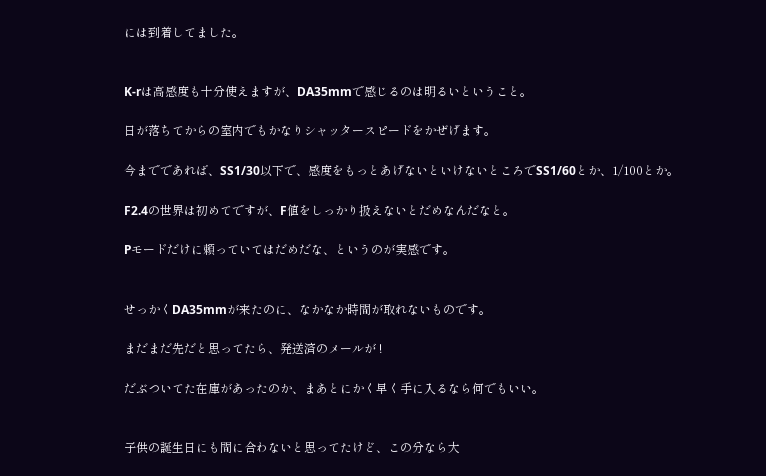には到着してました。


K-rは高感度も十分使えますが、DA35mmで感じるのは明るいということ。

日が落ちてからの室内でもかなりシャッタースピードをかぜげます。

今までであれば、SS1/30以下で、感度をもっとあげないといけないところでSS1/60とか、1/100とか。

F2.4の世界は初めてですが、F値をしっかり扱えないとだめなんだなと。

Pモードだけに頼っていてはだめだな、というのが実感です。


せっかくDA35mmが来たのに、なかなか時間が取れないものです。

まだまだ先だと思ってたら、発送済のメールが !

だぶついてた在庫があったのか、まあとにかく早く手に入るなら何でもいい。


子供の誕生日にも間に合わないと思ってたけど、この分なら大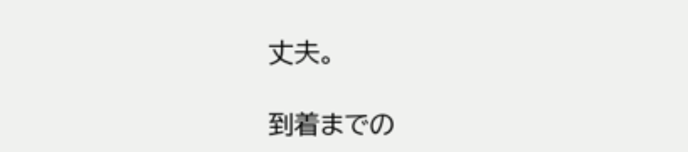丈夫。

到着までの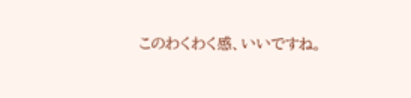このわくわく感、いいですね。